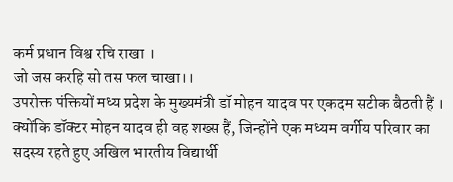कर्म प्रधान विश्व रचि राखा ।
जो जस करहि सो तस फल चाखा।।
उपरोक्त पंक्तियों मध्य प्रदेश के मुख्यमंत्री डॉ मोहन यादव पर एकदम सटीक बैठती हैं । क्योंकि डॉक्टर मोहन यादव ही वह शख्स हैं, जिन्होंने एक मध्यम वर्गीय परिवार का सदस्य रहते हुए अखिल भारतीय विद्यार्थी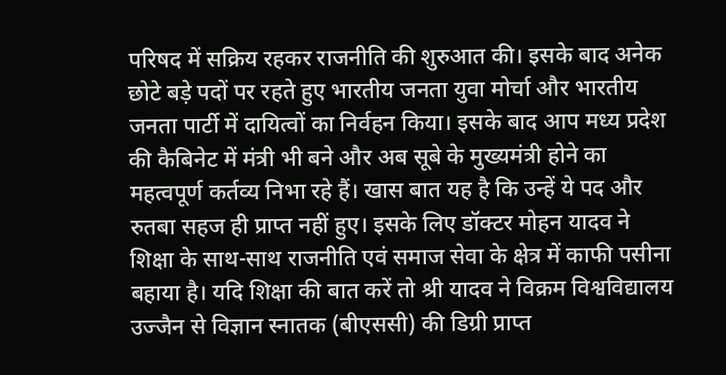परिषद में सक्रिय रहकर राजनीति की शुरुआत की। इसके बाद अनेक छोटे बड़े पदों पर रहते हुए भारतीय जनता युवा मोर्चा और भारतीय जनता पार्टी में दायित्वों का निर्वहन किया। इसके बाद आप मध्य प्रदेश की कैबिनेट में मंत्री भी बने और अब सूबे के मुख्यमंत्री होने का महत्वपूर्ण कर्तव्य निभा रहे हैं। खास बात यह है कि उन्हें ये पद और रुतबा सहज ही प्राप्त नहीं हुए। इसके लिए डॉक्टर मोहन यादव ने शिक्षा के साथ-साथ राजनीति एवं समाज सेवा के क्षेत्र में काफी पसीना बहाया है। यदि शिक्षा की बात करें तो श्री यादव ने विक्रम विश्वविद्यालय उज्जैन से विज्ञान स्नातक (बीएससी) की डिग्री प्राप्त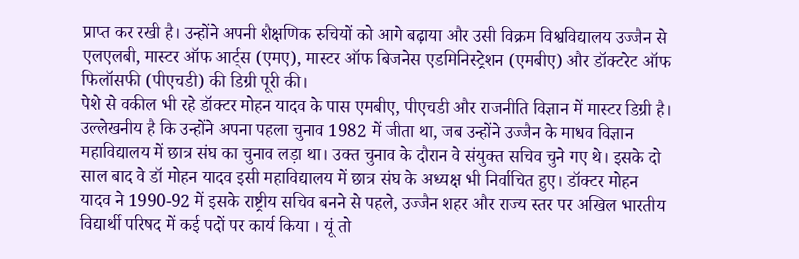प्राप्त कर रखी है। उन्होंने अपनी शैक्षणिक रुचियों को आगे बढ़ाया और उसी विक्रम विश्वविद्यालय उज्जैन से एलएलबी, मास्टर ऑफ आर्ट्स (एमए), मास्टर ऑफ बिजनेस एडमिनिस्ट्रेशन (एमबीए) और डॉक्टरेट ऑफ फिलॉसफी (पीएचडी) की डिग्री पूरी की।
पेशे से वकील भी रहे डॉक्टर मोहन यादव के पास एमबीए, पीएचडी और राजनीति विज्ञान में मास्टर डिग्री है। उल्लेखनीय है कि उन्होंने अपना पहला चुनाव 1982 में जीता था, जब उन्होंने उज्जैन के माधव विज्ञान महाविद्यालय में छात्र संघ का चुनाव लड़ा था। उक्त चुनाव के दौरान वे संयुक्त सचिव चुने गए थे। इसके दो साल बाद वे डॉ मोहन यादव इसी महाविद्यालय में छात्र संघ के अध्यक्ष भी निर्वाचित हुए। डॉक्टर मोहन यादव ने 1990-92 में इसके राष्ट्रीय सचिव बनने से पहले, उज्जैन शहर और राज्य स्तर पर अखिल भारतीय विद्यार्थी परिषद में कई पदों पर कार्य किया । यूं तो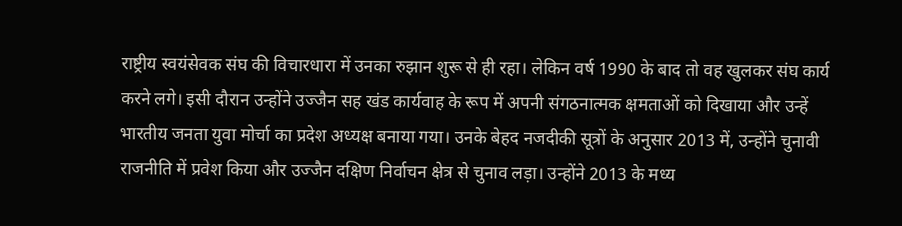राष्ट्रीय स्वयंसेवक संघ की विचारधारा में उनका रुझान शुरू से ही रहा। लेकिन वर्ष 1990 के बाद तो वह खुलकर संघ कार्य करने लगे। इसी दौरान उन्होंने उज्जैन सह खंड कार्यवाह के रूप में अपनी संगठनात्मक क्षमताओं को दिखाया और उन्हें भारतीय जनता युवा मोर्चा का प्रदेश अध्यक्ष बनाया गया। उनके बेहद नजदीकी सूत्रों के अनुसार 2013 में, उन्होंने चुनावी राजनीति में प्रवेश किया और उज्जैन दक्षिण निर्वाचन क्षेत्र से चुनाव लड़ा। उन्होंने 2013 के मध्य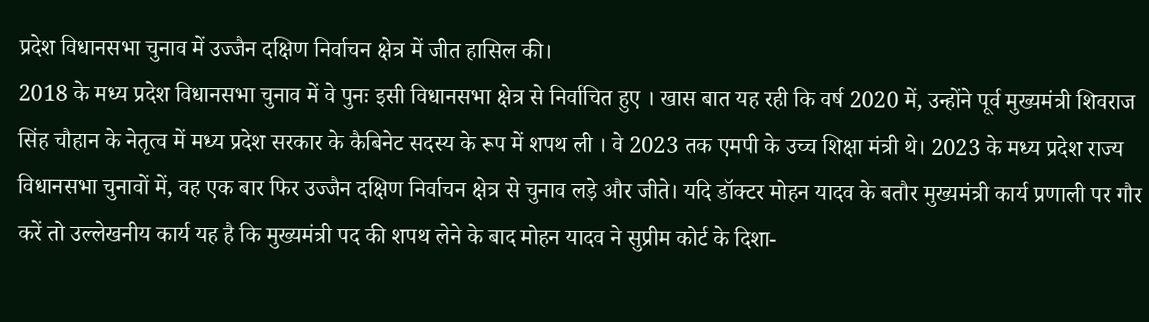प्रदेश विधानसभा चुनाव में उज्जैन दक्षिण निर्वाचन क्षेत्र में जीत हासिल की।
2018 के मध्य प्रदेश विधानसभा चुनाव में वे पुनः इसी विधानसभा क्षेत्र से निर्वाचित हुए । खास बात यह रही कि वर्ष 2020 में, उन्होंने पूर्व मुख्यमंत्री शिवराज सिंह चौहान के नेतृत्व में मध्य प्रदेश सरकार के कैबिनेट सदस्य के रूप में शपथ ली । वे 2023 तक एमपी के उच्च शिक्षा मंत्री थे। 2023 के मध्य प्रदेश राज्य विधानसभा चुनावों में, वह एक बार फिर उज्जैन दक्षिण निर्वाचन क्षेत्र से चुनाव लड़े और जीते। यदि डॉक्टर मोहन यादव के बतौर मुख्यमंत्री कार्य प्रणाली पर गौर करें तो उल्लेखनीय कार्य यह है कि मुख्यमंत्री पद की शपथ लेने के बाद मोहन यादव ने सुप्रीम कोर्ट के दिशा-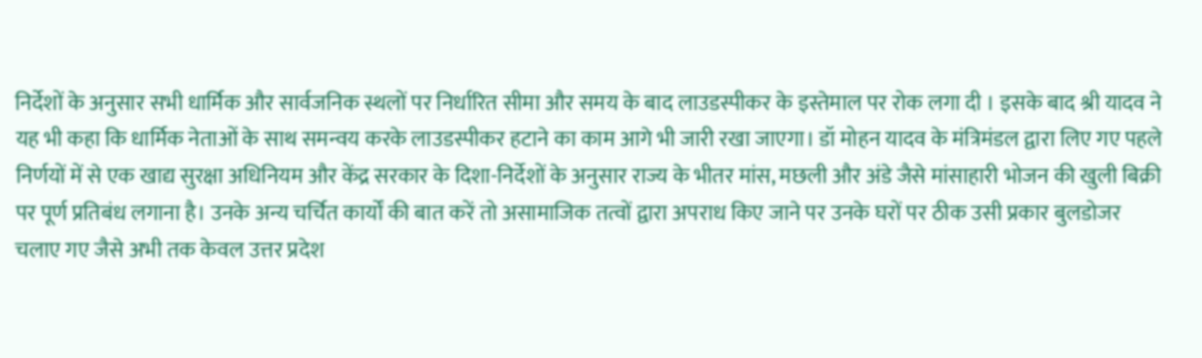निर्देशों के अनुसार सभी धार्मिक और सार्वजनिक स्थलों पर निर्धारित सीमा और समय के बाद लाउडस्पीकर के इस्तेमाल पर रोक लगा दी । इसके बाद श्री यादव ने यह भी कहा कि धार्मिक नेताओं के साथ समन्वय करके लाउडस्पीकर हटाने का काम आगे भी जारी रखा जाएगा। डॉ मोहन यादव के मंत्रिमंडल द्वारा लिए गए पहले निर्णयों में से एक खाद्य सुरक्षा अधिनियम और केंद्र सरकार के दिशा-निर्देशों के अनुसार राज्य के भीतर मांस, मछली और अंडे जैसे मांसाहारी भोजन की खुली बिक्री पर पूर्ण प्रतिबंध लगाना है। उनके अन्य चर्चित कार्यों की बात करें तो असामाजिक तत्वों द्वारा अपराध किए जाने पर उनके घरों पर ठीक उसी प्रकार बुलडोजर चलाए गए जैसे अभी तक केवल उत्तर प्रदेश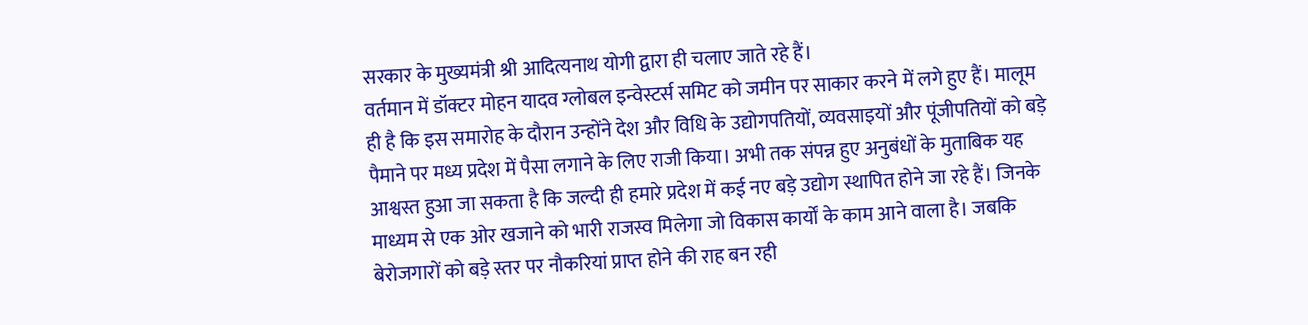सरकार के मुख्यमंत्री श्री आदित्यनाथ योगी द्वारा ही चलाए जाते रहे हैं।
वर्तमान में डॉक्टर मोहन यादव ग्लोबल इन्वेस्टर्स समिट को जमीन पर साकार करने में लगे हुए हैं। मालूम ही है कि इस समारोह के दौरान उन्होंने देश और विधि के उद्योगपतियों, व्यवसाइयों और पूंजीपतियों को बड़े पैमाने पर मध्य प्रदेश में पैसा लगाने के लिए राजी किया। अभी तक संपन्न हुए अनुबंधों के मुताबिक यह आश्वस्त हुआ जा सकता है कि जल्दी ही हमारे प्रदेश में कई नए बड़े उद्योग स्थापित होने जा रहे हैं। जिनके माध्यम से एक ओर खजाने को भारी राजस्व मिलेगा जो विकास कार्यों के काम आने वाला है। जबकि बेरोजगारों को बड़े स्तर पर नौकरियां प्राप्त होने की राह बन रही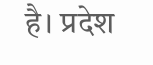है। प्रदेश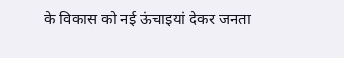के विकास को नई ऊंचाइयां देकर जनता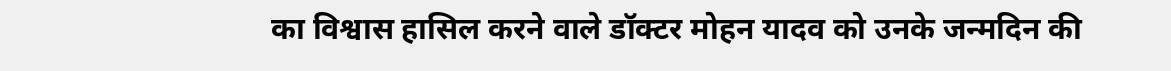का विश्वास हासिल करने वाले डॉक्टर मोहन यादव को उनके जन्मदिन की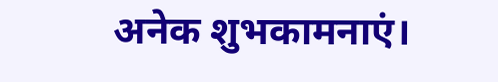अनेक शुभकामनाएं।